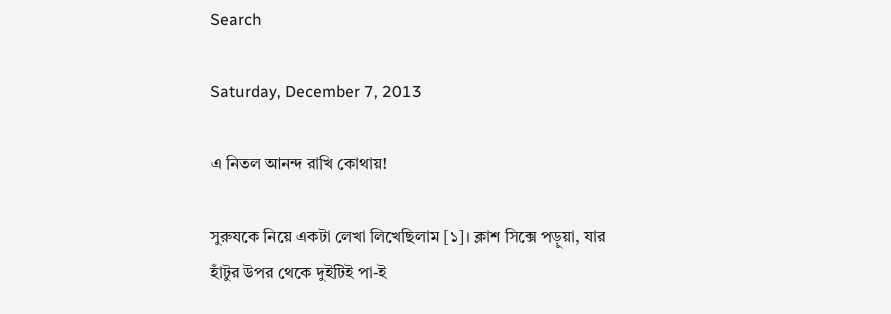Search

Saturday, December 7, 2013

এ নিতল আনন্দ রাখি কোথায়!

সুরুযকে নিয়ে একটা লেখা লিখেছিলাম [১]। ক্লাশ সিক্সে পড়ুয়া, যার হাঁটুর উপর থেকে দুইটিই পা-ই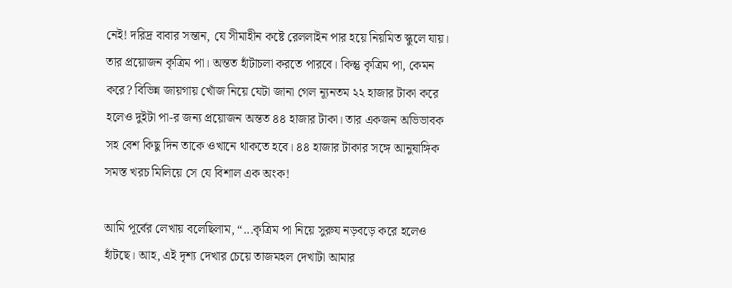নেই! দরিদ্র বাবার সন্তান, যে সীমাহীন কষ্টে রেললাইন পার হয়ে নিয়মিত স্কুলে যায়।
তার প্রয়োজন কৃত্রিম পা। অন্তত হাঁটাচলা করতে পারবে। কিন্তু কৃত্রিম পা, কেমন করে? বিভিন্ন জায়গায় খোঁজ নিয়ে যেটা জানা গেল ন্যূনতম ২২ হাজার টাকা করে হলেও দুইটা পা-র জন্য প্রয়োজন অন্তত ৪৪ হাজার টাকা। তার একজন অভিভাবক সহ বেশ কিছু দিন তাকে ওখানে থাকতে হবে। ৪৪ হাজার টাকার সঙ্গে আনুষাঙ্গিক সমস্ত খরচ মিলিয়ে সে যে বিশাল এক অংক!

আমি পূর্বের লেখায় বলেছিলাম, “...কৃত্রিম পা নিয়ে সুরুয নড়বড়ে করে হলেও হাঁটছে। আহ, এই দৃশ্য দেখার চেয়ে তাজমহল দেখাটা আমার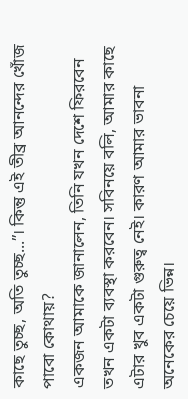কাছে তুচ্ছ, অতি তুচ্ছ...”। কিন্তু এই তীব্র আনন্দের খোঁজ পাবো কোথায়?
একজন আমাকে জানালেন, তিনি যখন দেশে ফিরবেন তখন একটা ব্যবস্থা করবেন। সবিনয়ে বলি, আমার কাছে এটার খুব একটা গুরুত্ব নেই। কারণ আমার ভাবনা অনেকের চেয়ে ভিন্ন।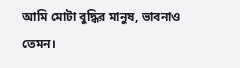আমি মোটা বুদ্ধির মানুষ, ভাবনাও তেমন।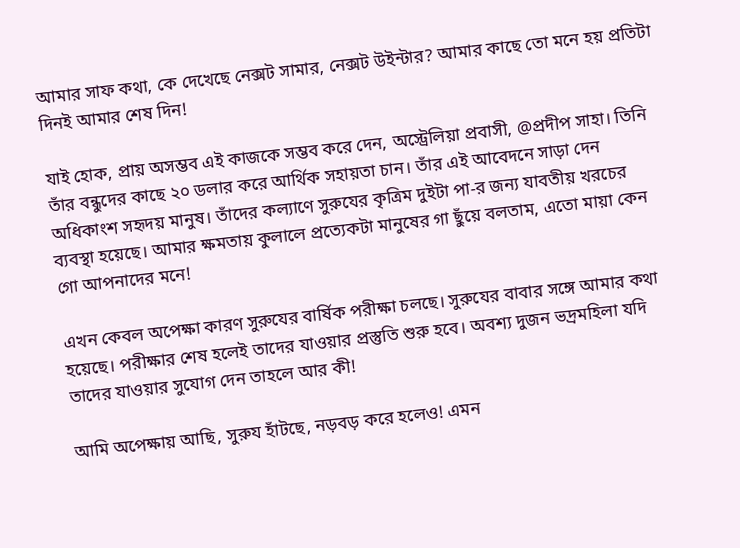আমার সাফ কথা, কে দেখেছে নেক্সট সামার, নেক্সট উইন্টার? আমার কাছে তো মনে হয় প্রতিটা দিনই আমার শেষ দিন!

যাই হোক, প্রায় অসম্ভব এই কাজকে সম্ভব করে দেন, অস্ট্রেলিয়া প্রবাসী, @প্রদীপ সাহা। তিনি তাঁর বন্ধুদের কাছে ২০ ডলার করে আর্থিক সহায়তা চান। তাঁর এই আবেদনে সাড়া দেন অধিকাংশ সহৃদয় মানুষ। তাঁদের কল্যাণে সুরুযের কৃত্রিম দুইটা পা-র জন্য যাবতীয় খরচের ব্যবস্থা হয়েছে। আমার ক্ষমতায় কুলালে প্রত্যেকটা মানুষের গা ছুঁয়ে বলতাম, এতো মায়া কেন গো আপনাদের মনে!

এখন কেবল অপেক্ষা কারণ সুরুযের বার্ষিক পরীক্ষা চলছে। সুরুযের বাবার সঙ্গে আমার কথা হয়েছে। পরীক্ষার শেষ হলেই তাদের যাওয়ার প্রস্তুতি শুরু হবে। অবশ্য দুজন ভদ্রমহিলা যদি তাদের যাওয়ার সুযোগ দেন তাহলে আর কী!

আমি অপেক্ষায় আছি, সুরুয হাঁটছে, নড়বড় করে হলেও! এমন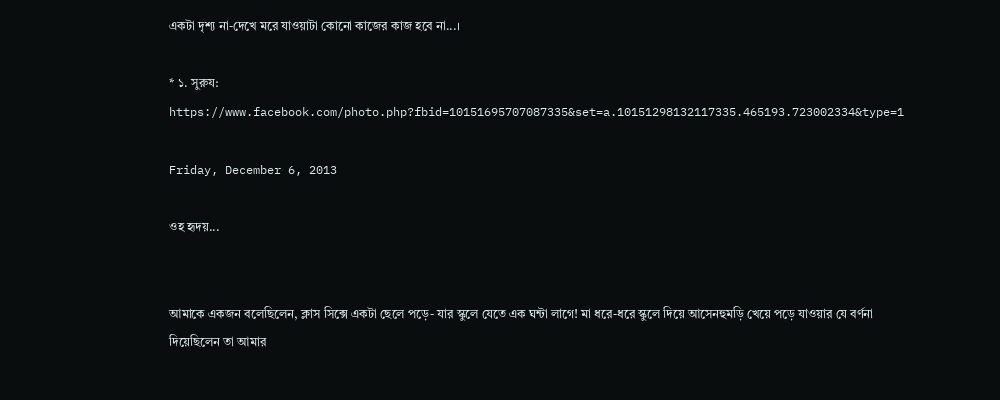একটা দৃশ্য না-দেখে মরে যাওয়াটা কোনো কাজের কাজ হবে না...।

* ১. সুরুয: https://www.facebook.com/photo.php?fbid=10151695707087335&set=a.10151298132117335.465193.723002334&type=1

Friday, December 6, 2013

ওহ হৃদয়...


আমাকে একজন বলেছিলেন, ক্লাস সিক্সে একটা ছেলে পড়ে- যার স্কুলে যেতে এক ঘন্টা লাগে! মা ধরে-ধরে স্কুলে দিয়ে আসেনহুমড়ি খেয়ে পড়ে যাওয়ার যে বর্ণনা দিয়েছিলেন তা আমার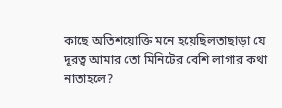কাছে অতিশয়োক্তি মনে হয়েছিলতাছাড়া যে দূরত্ব আমার তো মিনিটের বেশি লাগার কথা নাতাহলে?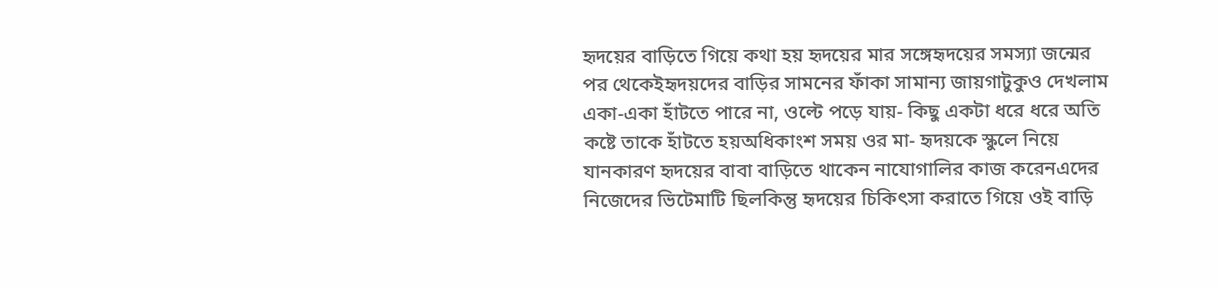হৃদয়ের বাড়িতে গিয়ে কথা হয় হৃদয়ের মার সঙ্গেহৃদয়ের সমস্যা জন্মের পর থেকেইহৃদয়দের বাড়ির সামনের ফাঁকা সামান্য জায়গাটুকুও দেখলাম একা-একা হাঁটতে পারে না, ওল্টে পড়ে যায়- কিছু একটা ধরে ধরে অতি কষ্টে তাকে হাঁটতে হয়অধিকাংশ সময় ওর মা- হৃদয়কে স্কুলে নিয়ে যানকারণ হৃদয়ের বাবা বাড়িতে থাকেন নাযোগালির কাজ করেনএদের নিজেদের ভিটেমাটি ছিলকিন্তু হৃদয়ের চিকিৎসা করাতে গিয়ে ওই বাড়ি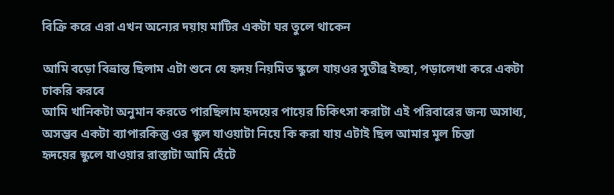বিক্রি করে এরা এখন অন্যের দয়ায় মাটির একটা ঘর তুলে থাকেন

আমি বড়ো বিভ্রান্ত ছিলাম এটা শুনে যে হৃদয় নিয়মিত স্কুলে যায়ওর সুতীব্র ইচ্ছা, পড়ালেখা করে একটা চাকরি করবে
আমি খানিকটা অনুমান করতে পারছিলাম হৃদয়ের পায়ের চিকিৎসা করাটা এই পরিবারের জন্য অসাধ্য, অসম্ভব একটা ব্যাপারকিন্তু ওর স্কুল যাওয়াটা নিয়ে কি করা যায় এটাই ছিল আমার মূল চিন্তা
হৃদয়ের স্কুলে যাওয়ার রাস্তাটা আমি হেঁটে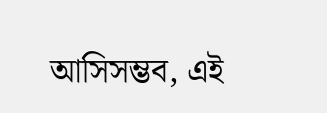আসিসম্ভব, এই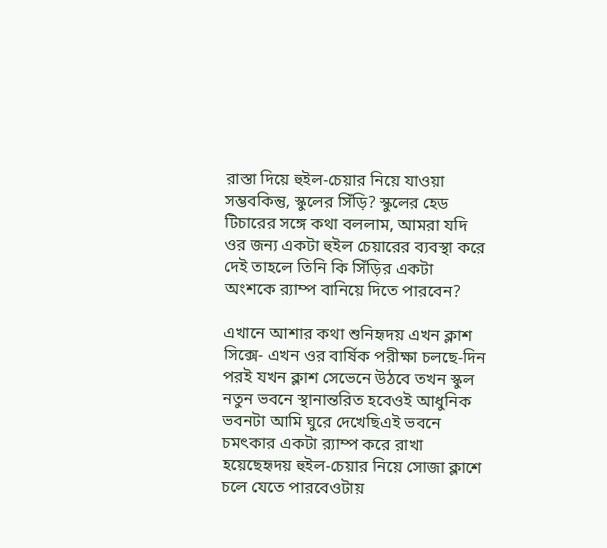রাস্তা দিয়ে হুইল-চেয়ার নিয়ে যাওয়া সম্ভবকিন্তু, স্কুলের সিঁড়ি? স্কুলের হেড টিচারের সঙ্গে কথা বললাম, আমরা যদি ওর জন্য একটা হুইল চেয়ারের ব্যবস্থা করে দেই তাহলে তিনি কি সিঁড়ির একটা অংশকে র‌্যাম্প বানিয়ে দিতে পারবেন?

এখানে আশার কথা শুনিহৃদয় এখন ক্লাশ সিক্সে- এখন ওর বার্ষিক পরীক্ষা চলছে-দিন পরই যখন ক্লাশ সেভেনে উঠবে তখন স্কুল নতুন ভবনে স্থানান্তরিত হবেওই আধুনিক ভবনটা আমি ঘুরে দেখেছিএই ভবনে চমৎকার একটা র‌্যাম্প করে রাখা হয়েছেহৃদয় হুইল-চেয়ার নিয়ে সোজা ক্লাশে চলে যেতে পারবেওটায়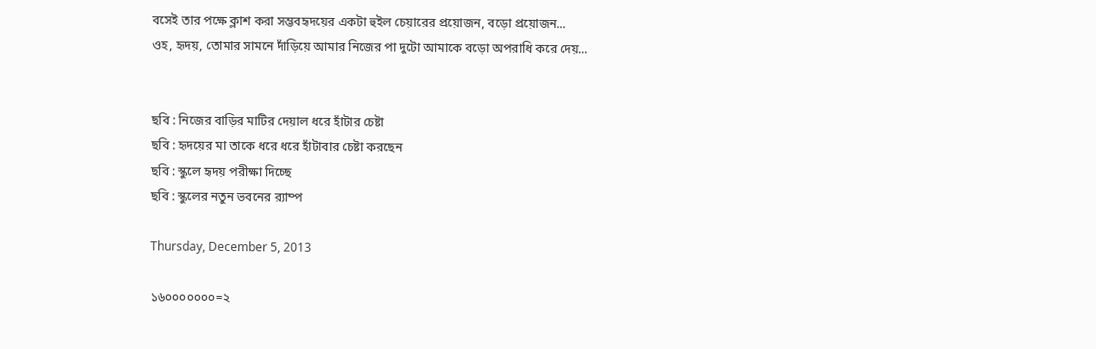বসেই তার পক্ষে ক্লাশ করা সম্ভবহৃদয়ের একটা হুইল চেয়ারের প্রয়োজন, বড়ো প্রয়োজন...
ওহ, হৃদয়, তোমার সামনে দাঁড়িয়ে আমার নিজের পা দুটো আমাকে বড়ো অপরাধি করে দেয়...


ছবি : নিজের বাড়ির মাটির দেয়াল ধরে হাঁটার চেষ্টা
ছবি : হৃদয়ের মা তাকে ধরে ধরে হাঁটাবার চেষ্টা করছেন
ছবি : স্কুলে হৃদয় পরীক্ষা দিচ্ছে
ছবি : স্কুলের নতুন ভবনের র‌্যাম্প

Thursday, December 5, 2013

১৬০০০০০০০=২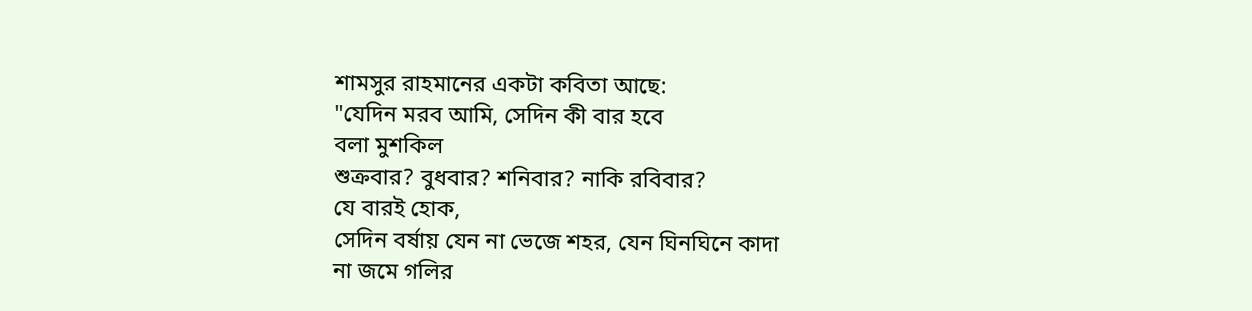শামসুর রাহমানের একটা কবিতা আছে:
"যেদিন মরব আমি, সেদিন কী বার হবে
বলা মুশকিল
শুক্রবার? বুধবার? শনিবার? নাকি রবিবার?
যে বারই হোক,
সেদিন বর্ষায় যেন না ভেজে শহর, যেন ঘিনঘিনে কাদা
না জমে গলির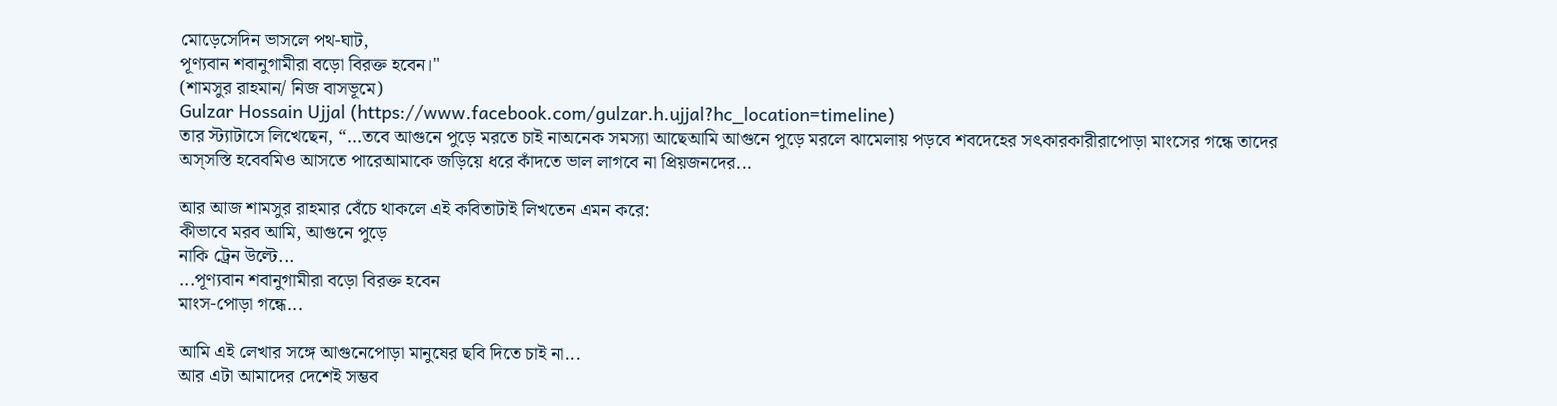মোড়েসেদিন ভাসলে পথ-ঘাট,
পূণ্যবান শবানুগামীরা বড়ো বিরক্ত হবেন।"
(শামসুর রাহমান/ নিজ বাসভূমে)
Gulzar Hossain Ujjal (https://www.facebook.com/gulzar.h.ujjal?hc_location=timeline)
তার স্ট্যাটাসে লিখেছেন, “...তবে আগুনে পুড়ে মরতে চাই নাঅনেক সমস্যা আছেআমি আগুনে পুড়ে মরলে ঝামেলায় পড়বে শবদেহের সৎকারকারীরাপোড়া মাংসের গন্ধে তাদের অস্সস্তি হবেবমিও আসতে পারেআমাকে জড়িয়ে ধরে কাঁদতে ভাল লাগবে না প্রিয়জনদের...

আর আজ শামসুর রাহমার বেঁচে থাকলে এই কবিতাটাই লিখতেন এমন করে:
কীভাবে মরব আমি, আগুনে পুড়ে
নাকি ট্রেন উল্টে...
...পূণ্যবান শবানুগামীরা বড়ো বিরক্ত হবেন
মাংস-পোড়া গন্ধে...

আমি এই লেখার সঙ্গে আগুনেপোড়া মানুষের ছবি দিতে চাই না...
আর এটা আমাদের দেশেই সম্ভব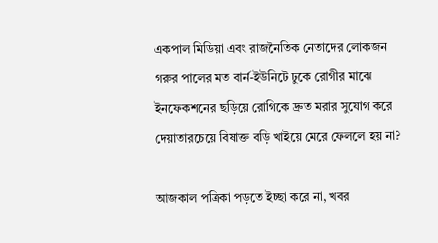একপাল মিডিয়া এবং রাজনৈতিক নেতাদের লোকজন গরুর পালের মত বার্ন-ইউনিটে ঢুকে রোগীর মাঝে ইনফেকশনের ছড়িয়ে রোগিকে দ্রুত মরার সুযোগ করে দেয়াতারচেয়ে বিষাক্ত বড়ি খাইয়ে মেরে ফেললে হয় না?

আজকাল পত্রিকা পড়তে ইচ্ছা করে না, খবর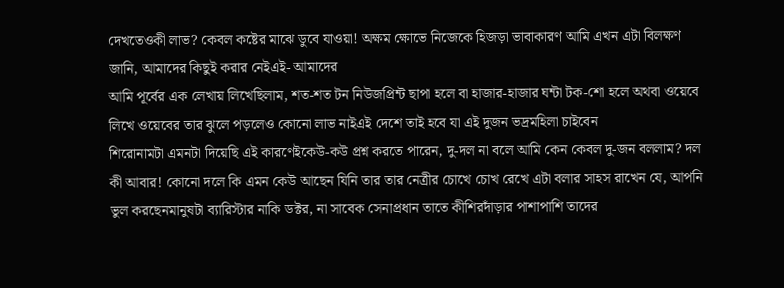দেখতেওকী লাভ? কেবল কষ্টের মাঝে ডুবে যাওয়া! অক্ষম ক্ষোভে নিজেকে হিজড়া ভাবাকারণ আমি এখন এটা বিলক্ষণ জানি, আমাদের কিছুই করার নেইএই- আমাদের
আমি পূর্বের এক লেখায় লিখেছিলাম, শত-শত টন নিউজপ্রিন্ট ছাপা হলে বা হাজার-হাজার ঘন্টা টক-শো হলে অথবা ওয়েবে লিখে ওয়েবের তার ঝুলে পড়লেও কোনো লাভ নাইএই দেশে তাই হবে যা এই দুজন ভদ্রমহিলা চাইবেন
শিরোনামটা এমনটা দিয়েছি এই কারণেইকেউ-কউ প্রশ্ন করতে পারেন, দু-দল না বলে আমি কেন কেবল দু-জন বললাম? দল কী আবার! কোনো দলে কি এমন কেউ আছেন যিনি তার তার নেত্রীর চোখে চোখ রেখে এটা বলার সাহস রাখেন যে, আপনি ভুল করছেনমানুষটা ব্যারিস্টার নাকি ডক্টর, না সাবেক সেনাপ্রধান তাতে কীশিরদাঁড়ার পাশাপাশি তাদের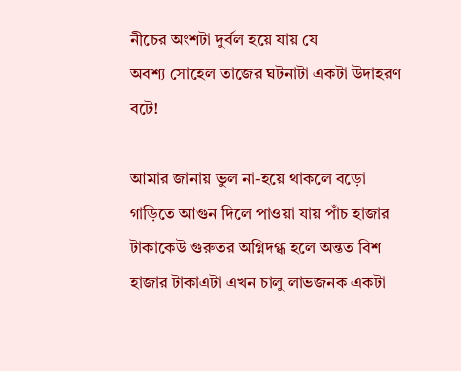নীচের অংশটা দুর্বল হয়ে যায় যে
অবশ্য সোহেল তাজের ঘটনাটা একটা উদাহরণ বটে!

আমার জানায় ভুল না-হয়ে থাকলে বড়ো গাড়িতে আগুন দিলে পাওয়া যায় পাঁচ হাজার টাকাকেউ গুরুতর অগ্নিদগ্ধ হলে অন্তত বিশ হাজার টাকাএটা এখন চালু লাভজনক একটা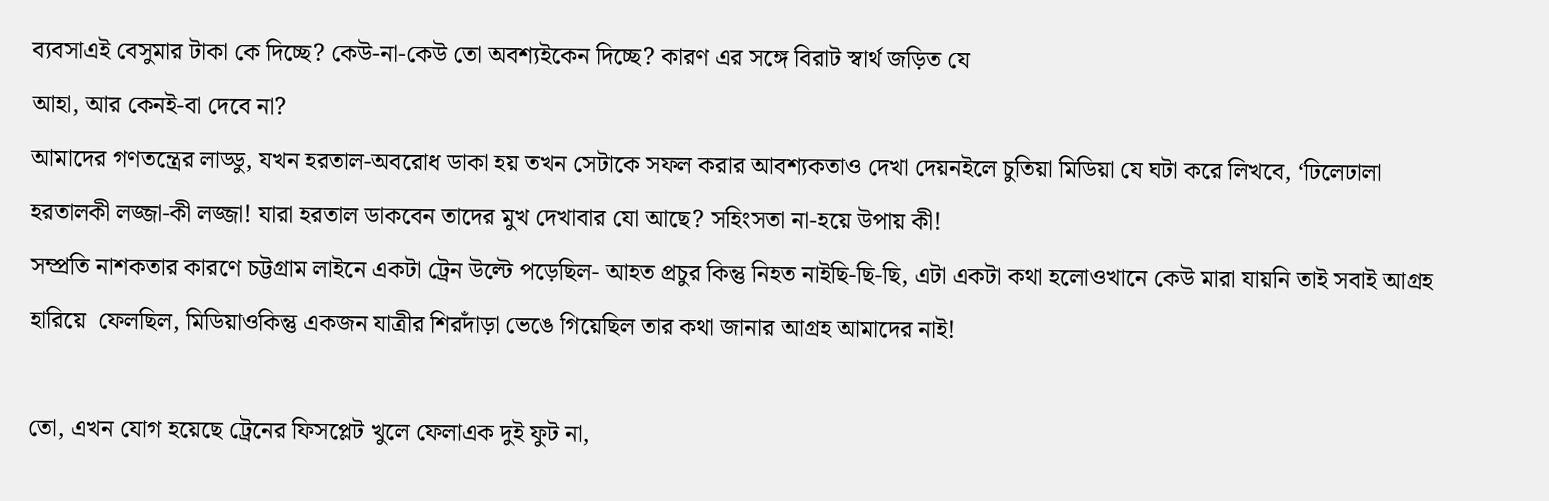ব্যবসাএই বেসুমার টাকা কে দিচ্ছে? কেউ-না-কেউ তো অবশ্যইকেন দিচ্ছে? কারণ এর সঙ্গে বিরাট স্বার্থ জড়িত যে
আহা, আর কেনই-বা দেবে না?
আমাদের গণতন্ত্রের লাড্ডু, যখন হরতাল-অবরোধ ডাকা হয় তখন সেটাকে সফল করার আবশ্যকতাও দেখা দেয়নইলে চুতিয়া মিডিয়া যে ঘটা করে লিখবে, ‘ঢিলেঢালা হরতালকী লজ্জা-কী লজ্জা! যারা হরতাল ডাকবেন তাদের মুখ দেখাবার যো আছে? সহিংসতা না-হয়ে উপায় কী!
সম্প্রতি নাশকতার কারণে চট্টগ্রাম লাইনে একটা ট্রেন উল্টে পড়েছিল- আহত প্রচুর কিন্তু নিহত নাইছি-ছি-ছি, এটা একটা কথা হলোওখানে কেউ মারা যায়নি তাই সবাই আগ্রহ হারিয়ে  ফেলছিল, মিডিয়াওকিন্তু একজন যাত্রীর শিরদাঁড়া ভেঙে গিয়েছিল তার কথা জানার আগ্রহ আমাদের নাই!

তো, এখন যোগ হয়েছে ট্রেনের ফিসপ্লেট খুলে ফেলাএক দুই ফুট না,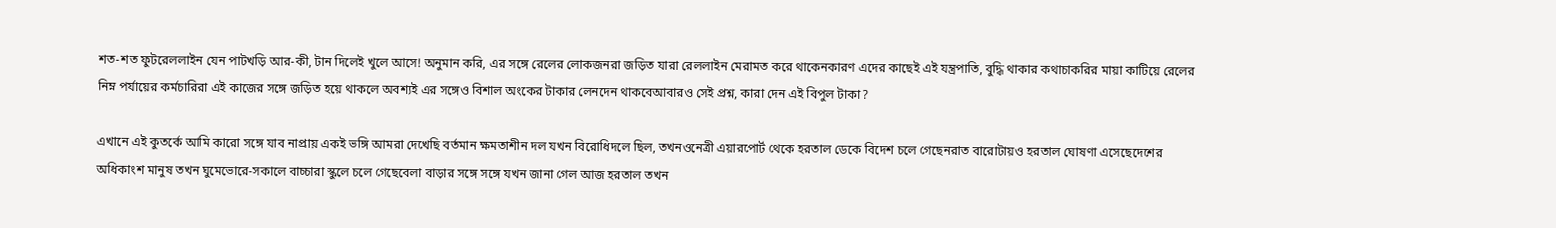শত-শত ফুটরেললাইন যেন পাটখড়ি আর-কী, টান দিলেই খুলে আসে! অনুমান করি, এর সঙ্গে রেলের লোকজনরা জড়িত যারা রেললাইন মেরামত করে থাকেনকারণ এদের কাছেই এই যন্ত্রপাতি, বুদ্ধি থাকার কথাচাকরির মায়া কাটিয়ে রেলের নিম্ন পর্যায়ের কর্মচারিরা এই কাজের সঙ্গে জড়িত হয়ে থাকলে অবশ্যই এর সঙ্গেও বিশাল অংকের টাকার লেনদেন থাকবেআবারও সেই প্রশ্ন, কারা দেন এই বিপুল টাকা?

এখানে এই কুতর্কে আমি কারো সঙ্গে যাব নাপ্রায় একই ভঙ্গি আমরা দেখেছি বর্তমান ক্ষমতাশীন দল যখন বিরোধিদলে ছিল, তখনওনেত্রী এয়ারপোর্ট থেকে হরতাল ডেকে বিদেশ চলে গেছেনরাত বারোটায়ও হরতাল ঘোষণা এসেছেদেশের অধিকাংশ মানুষ তখন ঘুমেভোরে-সকালে বাচ্চারা স্কুলে চলে গেছেবেলা বাড়ার সঙ্গে সঙ্গে যখন জানা গেল আজ হরতাল তখন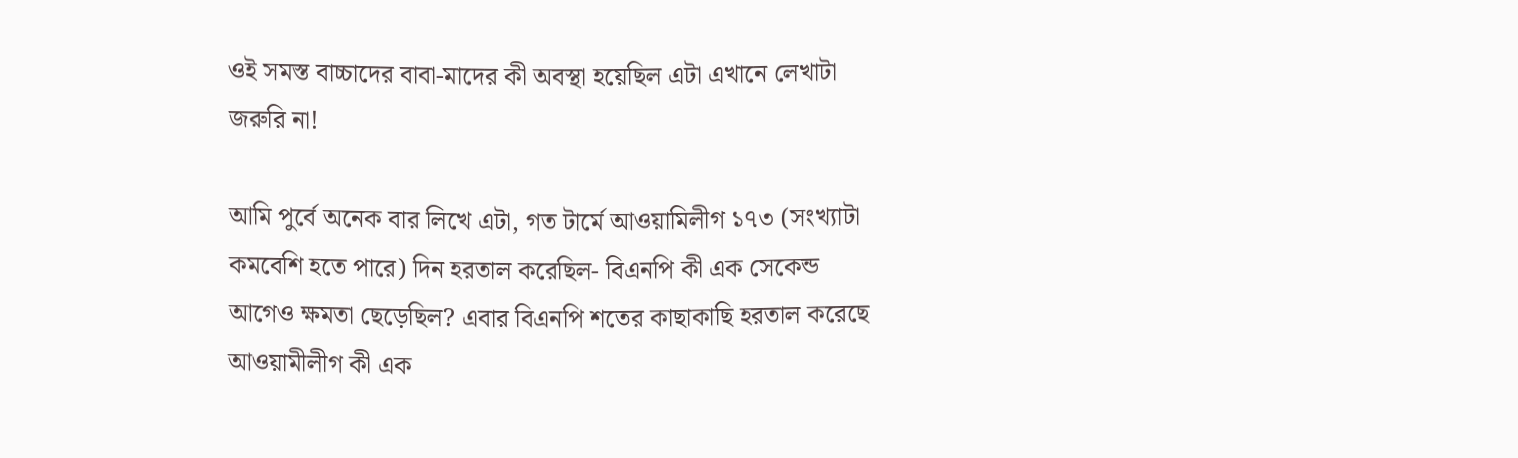ওই সমস্ত বাচ্চাদের বাবা-মাদের কী অবস্থা হয়েছিল এটা এখানে লেখাটা জরুরি না!

আমি পুর্বে অনেক বার লিখে এটা, গত টার্মে আওয়ামিলীগ ১৭৩ (সংখ্যাটা কমবেশি হতে পারে) দিন হরতাল করেছিল- বিএনপি কী এক সেকেন্ড আগেও ক্ষমতা ছেড়েছিল? এবার বিএনপি শতের কাছাকাছি হরতাল করেছে আওয়ামীলীগ কী এক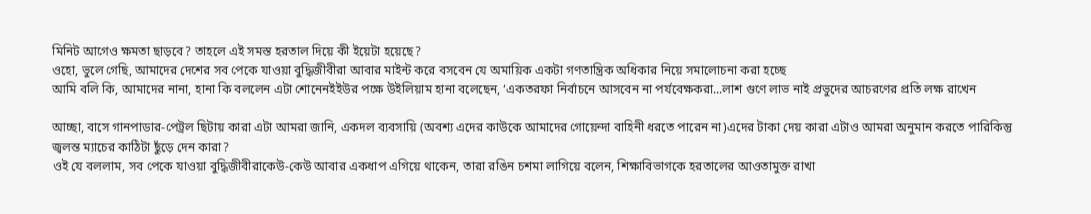মিনিট আগেও ক্ষমতা ছাড়বে? তাহলে এই সমস্ত হরতাল দিয়ে কী ইয়েটা হয়েছে?
ওহো, ভুলে গেছি, আমাদের দেশের সব পেকে যাওয়া বুদ্ধিজীবীরা আবার মাইন্ট করে বসবেন যে অমায়িক একটা গণতান্ত্রিক অধিকার নিয়ে সমালোচনা করা হচ্ছে
আমি বলি কি, আমাদের নানা, হানা কি বললেন এটা শোনেনইইউর পক্ষে উইলিয়াম হানা বলেছেন, ‘একতরফা নির্বাচনে আসবেন না পর্যবেক্ষকরা...লাশ গুণে লাভ নাই প্রভুদের আচরণের প্রতি লক্ষ রাখেন

আচ্ছা, বাসে গানপাডার-পেট্রল ছিটায় কারা এটা আমরা জানি, একদল ব্যবসায়ি (অবশ্য এদের কাউকে আমাদের গোয়েন্দা বাহিনী ধরতে পারেন না)এদের টাকা দেয় কারা এটাও আমরা অনুমান করতে পারিকিন্তু জ্বলন্ত ম্যাচের কাঠিটা ছুঁড়ে দেন কারা?
ওই যে বললাম, সব পেকে যাওয়া বুদ্ধিজীবীরাকেউ-কেউ আবার একধাপ এগিয়ে থাকেন, তারা রঙিন চশমা লাগিয়ে বলেন, শিক্ষাবিভাগকে হরতালের আওতামুক্ত রাখা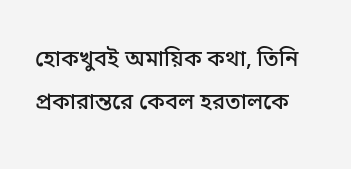হোকখুবই অমায়িক কথা, তিনি প্রকারান্তরে কেবল হরতালকে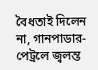বৈধতাই দিলেন না, গানপাডার-পেট্রলে জ্বলন্ত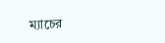ম্যাচের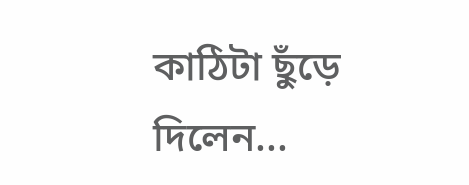কাঠিটা ছুঁড়ে দিলেন...